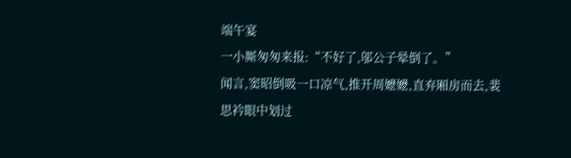端午宴
一小厮匆匆来报:“不好了,邬公子晕倒了。”
闻言,窦昭倒吸一口凉气,推开周嬷嬷,直弃厢房而去,裴思衿眼中划过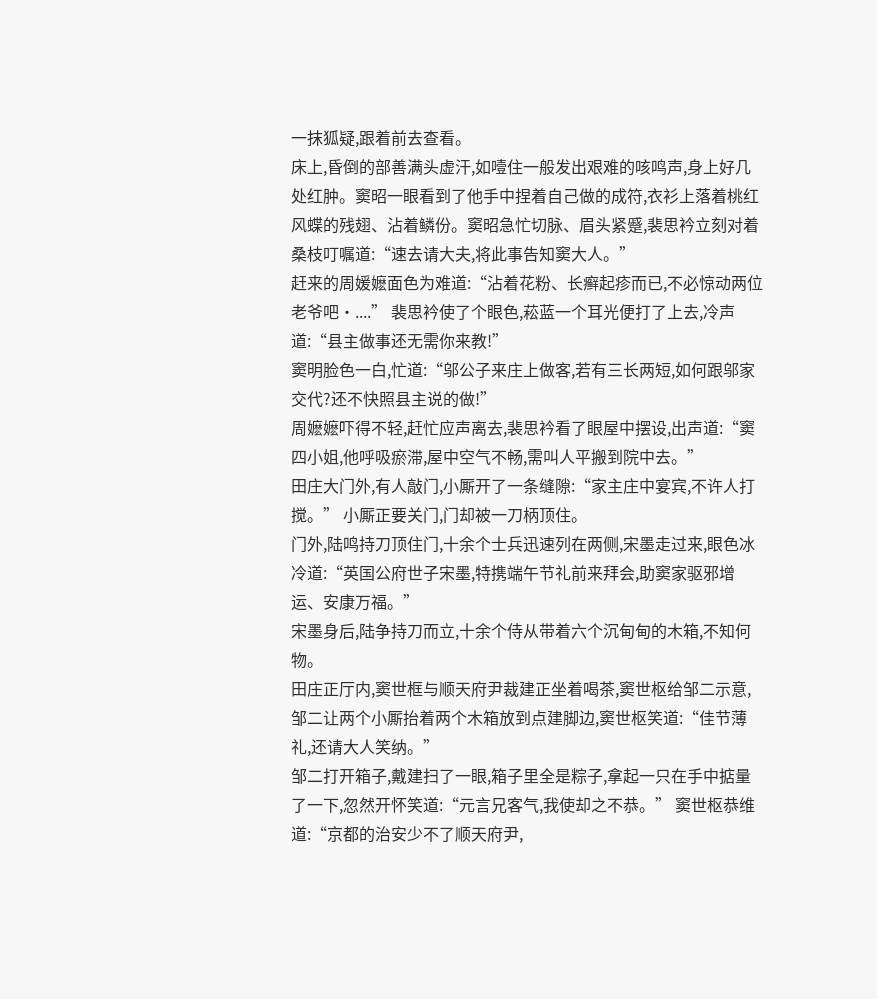一抹狐疑,跟着前去查看。
床上,昏倒的部善满头虚汗,如噎住一般发出艰难的咳鸣声,身上好几处红肿。窦昭一眼看到了他手中捏着自己做的成符,衣衫上落着桃红风蝶的残翅、沾着鳞份。窦昭急忙切脉、眉头紧蹙,裴思衿立刻对着桑枝叮嘱道:“速去请大夫,将此事告知窦大人。”
赶来的周媛嬷面色为难道:“沾着花粉、长癣起疹而已,不必惊动两位老爷吧·....” 裴思衿使了个眼色,菘蓝一个耳光便打了上去,冷声道:“县主做事还无需你来教!”
窦明脸色一白,忙道:“邬公子来庄上做客,若有三长两短,如何跟邬家交代?还不快照县主说的做!”
周嬷嬷吓得不轻,赶忙应声离去,裴思衿看了眼屋中摆设,出声道:“窦四小姐,他呼吸瘀滞,屋中空气不畅,需叫人平搬到院中去。”
田庄大门外,有人敲门,小厮开了一条缝隙:“家主庄中宴宾,不许人打搅。” 小厮正要关门,门却被一刀柄顶住。
门外,陆鸣持刀顶住门,十余个士兵迅速列在两侧,宋墨走过来,眼色冰冷道:“英国公府世子宋墨,特携端午节礼前来拜会,助窦家驱邪增运、安康万福。”
宋墨身后,陆争持刀而立,十余个侍从带着六个沉甸甸的木箱,不知何物。
田庄正厅内,窦世框与顺天府尹裁建正坐着喝茶,窦世枢给邹二示意,邹二让两个小厮抬着两个木箱放到点建脚边,窦世枢笑道:“佳节薄礼,还请大人笑纳。”
邹二打开箱子,戴建扫了一眼,箱子里全是粽子,拿起一只在手中掂量了一下,忽然开怀笑道:“元言兄客气,我使却之不恭。” 窦世枢恭维道:“京都的治安少不了顺天府尹,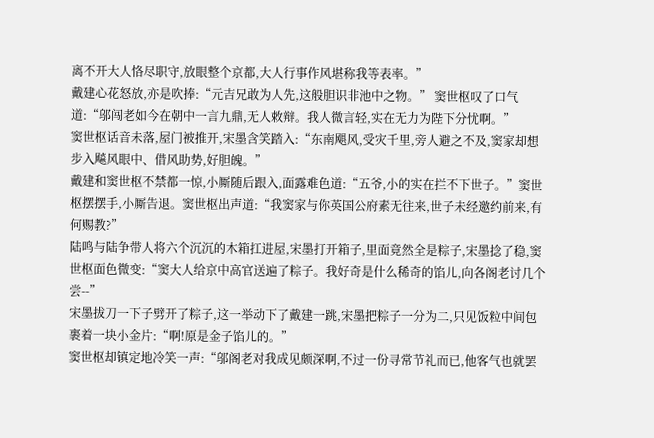离不开大人恪尽职守,放眼整个京都,大人行事作风堪称我等表率。”
戴建心花怒放,亦是吹捧:“元吉兄敢为人先,这般胆识非池中之物。” 窦世枢叹了口气道:“邬闯老如今在朝中一言九鼎,无人敕辩。我人微言轻,实在无力为陛下分忧啊。”
窦世枢话音未落,屋门被推开,宋墨含笑踏入:“东南飓风,受灾千里,旁人避之不及,窦家却想步入飚风眼中、借风助势,好胆魄。”
戴建和窦世枢不禁都一惊,小厮随后跟入,面露难色道:“五爷,小的实在拦不下世子。”窦世枢摆摆手,小厮告退。窦世枢出声道:“我窦家与你英国公府素无往来,世子未经邀约前来,有何赐教?”
陆鸣与陆争带人将六个沉沉的木箱扛进屋,宋墨打开箱子,里面竟然全是粽子,宋墨捻了稳,窦世枢面色微变:“窦大人给京中高官送遍了粽子。我好奇是什么稀奇的馅儿,向各阁老讨几个尝--”
宋墨拔刀一下子劈开了粽子,这一举动下了戴建一跳,宋墨把粽子一分为二,只见饭粒中间包裹着一块小金片:“啊!原是金子馅儿的。”
窦世枢却镇定地冷笑一声:“邬阁老对我成见颇深啊,不过一份寻常节礼而已,他客气也就罢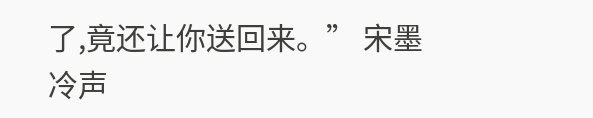了,竟还让你送回来。” 宋墨冷声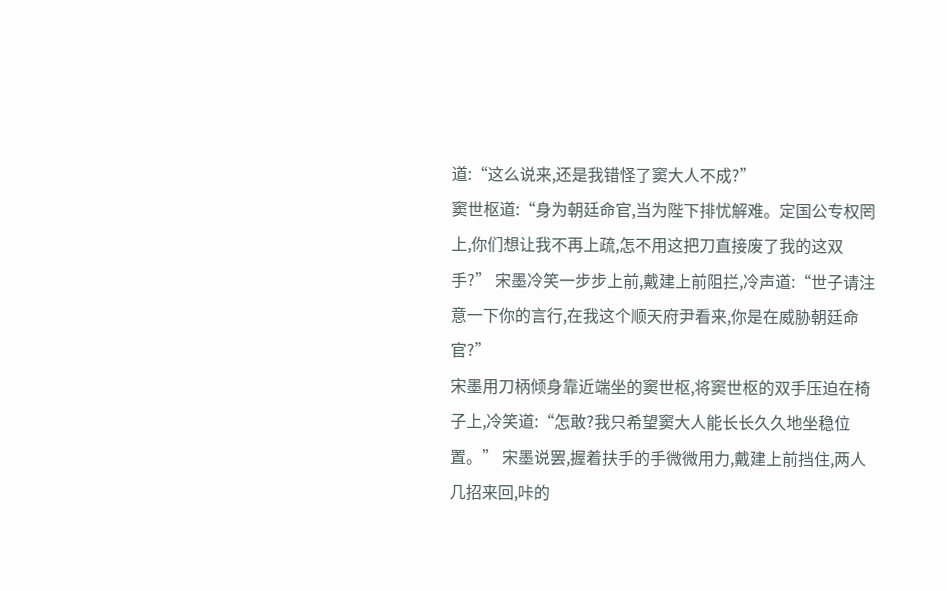道:“这么说来,还是我错怪了窦大人不成?”
窦世枢道:“身为朝廷命官,当为陛下排忧解难。定国公专权罔上,你们想让我不再上疏,怎不用这把刀直接废了我的这双手?” 宋墨冷笑一步步上前,戴建上前阻拦,冷声道:“世子请注意一下你的言行,在我这个顺天府尹看来,你是在威胁朝廷命官?”
宋墨用刀柄倾身靠近端坐的窦世枢,将窦世枢的双手压迫在椅子上,冷笑道:“怎敢?我只希望窦大人能长长久久地坐稳位置。” 宋墨说罢,握着扶手的手微微用力,戴建上前挡住,两人几招来回,咔的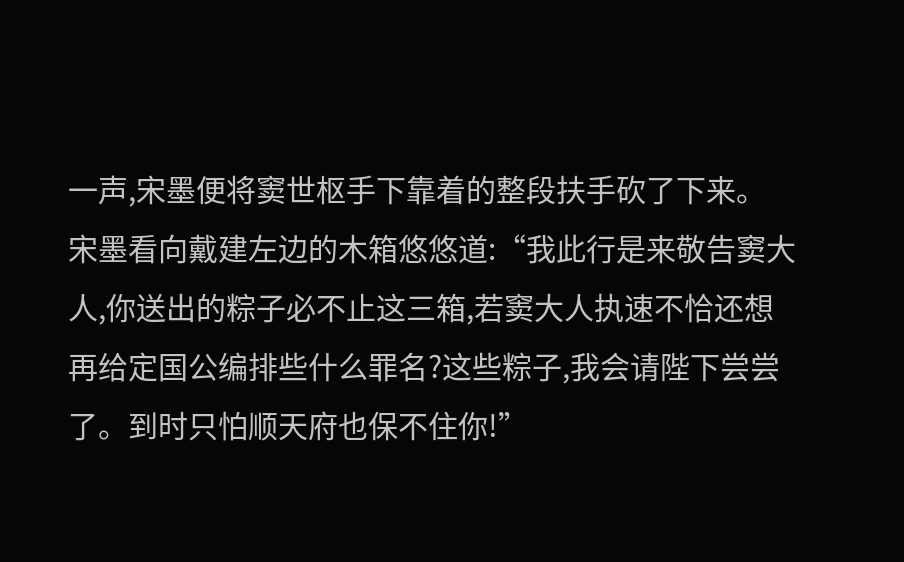一声,宋墨便将窦世枢手下靠着的整段扶手砍了下来。
宋墨看向戴建左边的木箱悠悠道:“我此行是来敬告窦大人,你送出的粽子必不止这三箱,若窦大人执速不恰还想再给定国公编排些什么罪名?这些粽子,我会请陛下尝尝了。到时只怕顺天府也保不住你!”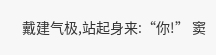戴建气极,站起身来:“你!” 窦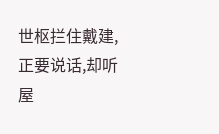世枢拦住戴建,正要说话,却听屋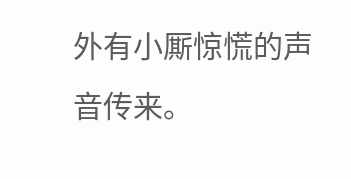外有小厮惊慌的声音传来。